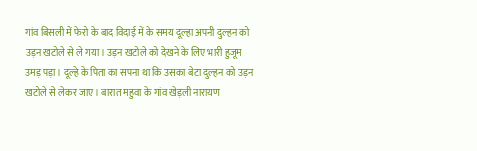गांव बिसली में फेरो के बाद विदाई में के समय दूल्हा अपनी दुल्हन को उड़न खटोले से ले गया। उड़न खटोले को देखने के लिए भारी हुजूम उमड़ पड़ा। दूल्हे के पिता का सपना था कि उसका बेटा दुल्हन को उड़न खटोले से लेकर जाए। बारात महुवा के गांव खेड़ली नारायण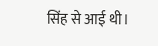सिंह से आई थी।